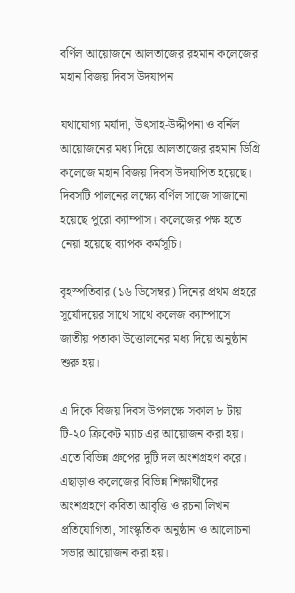বর্ণিল আয়োজনে আলতাজের রহমান কলেজের মহান বিজয় দিবস উদযাপন

যথাযোগ্য মর্যাদা, উৎসাহ-উদ্দীপনা ও বর্নিল আয়োজনের মধ্য দিয়ে আলতাজের রহমান ডিগ্রি কলেজে মহান বিজয় দিবস উদযাপিত হয়েছে। দিবসটি পালনের লক্ষ্যে বর্ণিল সাজে সাজানো হয়েছে পুরো ক্যাম্পাস। কলেজের পক্ষ হতে নেয়া হয়েছে ব্যাপক কর্মসূচি।

বৃহস্পতিবার (১৬ ডিসেম্বর) দিনের প্রথম প্রহরে সূর্যোদয়ের সাথে সাথে কলেজ ক্যাম্পাসে জাতীয় পতাকা উত্তোলনের মধ্য দিয়ে অনুষ্ঠান শুরু হয়।

এ দিকে বিজয় দিবস উপলক্ষে সকাল ৮ টায় টি-২০ ক্রিকেট ম্যাচ এর আয়োজন করা হয়। এতে বিভিন্ন গ্রুপের দুটি দল অংশগ্রহণ করে। এছাড়াও কলেজের বিভিন্ন শিক্ষার্থীদের অংশগ্রহণে কবিতা আবৃত্তি ও রচনা লিখন প্রতিযোগিতা, সাংস্কৃতিক অনুষ্ঠান ও আলোচনা সভার আয়োজন করা হয়।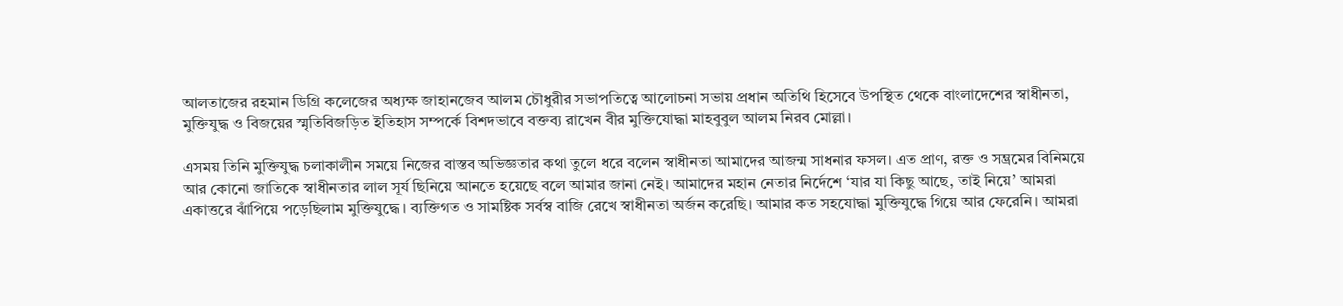আলতাজের রহমান ডিগ্রি কলেজের অধ্যক্ষ জাহানজেব আলম চৌধুরীর সভাপতিত্বে আলোচনা সভায় প্রধান অতিথি হিসেবে উপস্থিত থেকে বাংলাদেশের স্বাধীনতা, মুক্তিযুদ্ধ ও বিজয়ের স্মৃতিবিজড়িত ইতিহাস সম্পর্কে বিশদভাবে বক্তব্য রাখেন বীর মুক্তিযোদ্ধা মাহবুবুল আলম নিরব মোল্লা।

এসময় তিনি মুক্তিযুদ্ধ চলাকালীন সময়ে নিজের বাস্তব অভিজ্ঞতার কথা তুলে ধরে বলেন স্বাধীনতা আমাদের আজন্ম সাধনার ফসল। এত প্রাণ, রক্ত ও সম্ভ্রমের বিনিময়ে আর কোনো জাতিকে স্বাধীনতার লাল সূর্য ছিনিয়ে আনতে হয়েছে বলে আমার জানা নেই। আমাদের মহান নেতার নির্দেশে ‘যার যা কিছু আছে, তাই নিয়ে’ আমরা একাত্তরে ঝাঁপিয়ে পড়েছিলাম মুক্তিযুদ্ধে। ব্যক্তিগত ও সামষ্টিক সর্বস্ব বাজি রেখে স্বাধীনতা অর্জন করেছি। আমার কত সহযোদ্ধা মুক্তিযুদ্ধে গিয়ে আর ফেরেনি। আমরা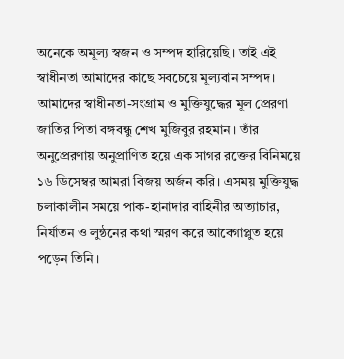অনেকে অমূল্য স্বজন ও সম্পদ হারিয়েছি। তাই এই স্বাধীনতা আমাদের কাছে সবচেয়ে মূল্যবান সম্পদ। আমাদের স্বাধীনতা-সংগ্রাম ও মুক্তিযুদ্ধের মূল প্রেরণা জাতির পিতা বঙ্গবন্ধু শেখ মুজিবুর রহমান। তাঁর অনুপ্রেরণায় অনুপ্রাণিত হয়ে এক সাগর রক্তের বিনিময়ে ১৬ ডিসেম্বর আমরা বিজয় অর্জন করি। এসময় মুক্তিযুদ্ধ চলাকালীন সময়ে পাক-হানাদার বাহিনীর অত্যাচার, নির্যাতন ও লুন্ঠনের কথা স্মরণ করে আবেগাপ্লুত হয়ে পড়েন তিনি।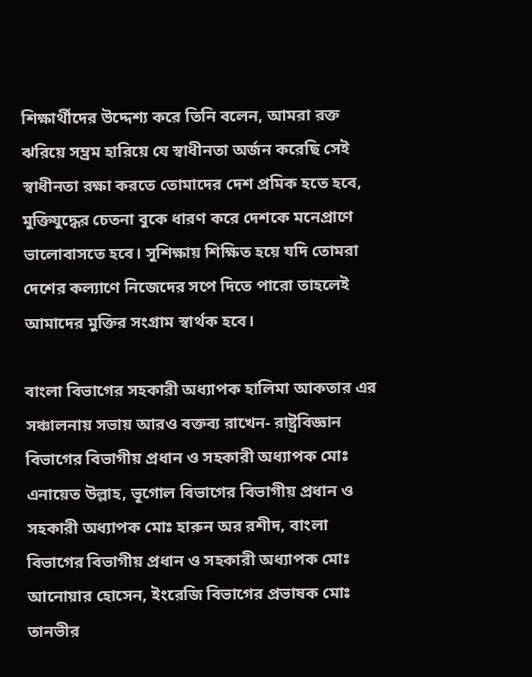শিক্ষার্থীদের উদ্দেশ্য করে তিনি বলেন, আমরা রক্ত ঝরিয়ে সম্ভ্রম হারিয়ে যে স্বাধীনতা অর্জন করেছি সেই স্বাধীনতা রক্ষা করতে তোমাদের দেশ প্রমিক হতে হবে, মুক্তিযুদ্ধের চেতনা বুকে ধারণ করে দেশকে মনেপ্রাণে ভালোবাসতে হবে। সুশিক্ষায় শিক্ষিত হয়ে যদি তোমরা দেশের কল্যাণে নিজেদের সপে দিতে পারো তাহলেই আমাদের মুক্তির সংগ্রাম স্বার্থক হবে।

বাংলা বিভাগের সহকারী অধ্যাপক হালিমা আকতার এর সঞ্চালনায় সভায় আরও বক্তব্য রাখেন- রাষ্ট্রবিজ্ঞান বিভাগের বিভাগীয় প্রধান ও সহকারী অধ্যাপক মোঃ এনায়েত উল্লাহ, ভূগোল বিভাগের বিভাগীয় প্রধান ও সহকারী অধ্যাপক মোঃ হারুন অর রশীদ, বাংলা বিভাগের বিভাগীয় প্রধান ও সহকারী অধ্যাপক মোঃ আনোয়ার হোসেন, ইংরেজি বিভাগের প্রভাষক মোঃ তানভীর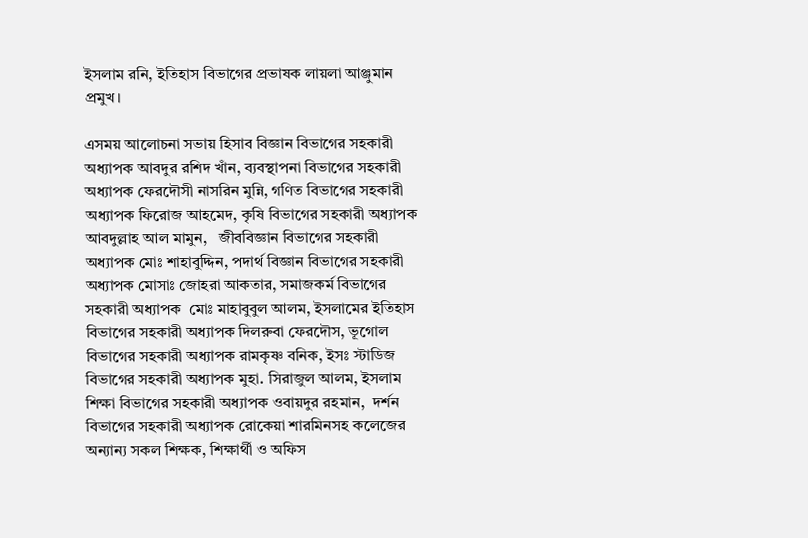ইসলাম রনি, ইতিহাস বিভাগের প্রভাষক লায়লা আঞ্জুমান প্রমুখ।

এসময় আলোচনা সভায় হিসাব বিজ্ঞান বিভাগের সহকারী অধ্যাপক আবদুর রশিদ খাঁন, ব্যবস্থাপনা বিভাগের সহকারী অধ্যাপক ফেরদৌসী নাসরিন মুন্নি, গণিত বিভাগের সহকারী অধ্যাপক ফিরোজ আহমেদ, কৃষি বিভাগের সহকারী অধ্যাপক আবদুল্লাহ আল মামুন,   জীববিজ্ঞান বিভাগের সহকারী অধ্যাপক মোঃ শাহাবুদ্দিন, পদার্থ বিজ্ঞান বিভাগের সহকারী অধ্যাপক মোসাঃ জোহরা আকতার, সমাজকর্ম বিভাগের সহকারী অধ্যাপক  মোঃ মাহাবুবুল আলম, ইসলামের ইতিহাস বিভাগের সহকারী অধ্যাপক দিলরুবা ফেরদৌস, ভূগোল বিভাগের সহকারী অধ্যাপক রামকৃষ্ণ বনিক, ইসঃ স্টাডিজ বিভাগের সহকারী অধ্যাপক মুহা. সিরাজুল আলম, ইসলাম শিক্ষা বিভাগের সহকারী অধ্যাপক ওবায়দুর রহমান,  দর্শন বিভাগের সহকারী অধ্যাপক রোকেয়া শারমিনসহ কলেজের অন্যান্য সকল শিক্ষক, শিক্ষার্থী ও অফিস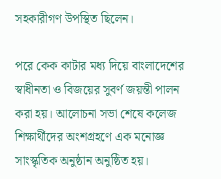সহকারীগণ উপস্থিত ছিলেন।

পরে কেক কাটার মধ্য দিয়ে বাংলাদেশের স্বাধীনতা ও বিজয়ের সুবর্ণ জয়ন্তী পালন করা হয়। আলোচনা সভা শেষে কলেজ শিক্ষার্থীদের অংশগ্রহণে এক মনোজ্ঞ সাংস্কৃতিক অনুষ্ঠান অনুষ্ঠিত হয়।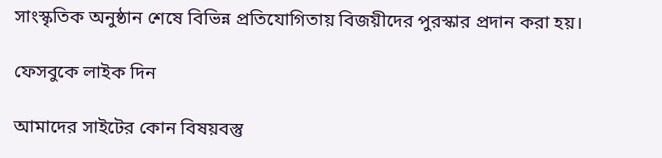সাংস্কৃতিক অনুষ্ঠান শেষে বিভিন্ন প্রতিযোগিতায় বিজয়ীদের পুরস্কার প্রদান করা হয়।

ফেসবুকে লাইক দিন

আমাদের সাইটের কোন বিষয়বস্তু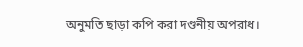অনুমতি ছাড়া কপি করা দণ্ডনীয় অপরাধ।